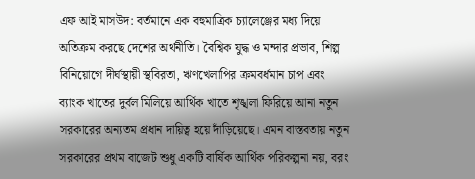এফ আই মাসউদ: বর্তমানে এক বহুমাত্রিক চ্যালেঞ্জের মধ্য দিয়ে অতিক্রম করছে দেশের অর্থনীতি। বৈশ্বিক যুদ্ধ ও মন্দার প্রভাব, শিল্প বিনিয়োগে দীর্ঘস্থায়ী স্থবিরতা, ঋণখেলাপির ক্রমবর্ধমান চাপ এবং ব্যাংক খাতের দুর্বল মিলিয়ে আর্থিক খাতে শৃঙ্খলা ফিরিয়ে আনা নতুন সরকারের অন্যতম প্রধান দায়িত্ব হয়ে দাঁড়িয়েছে। এমন বাস্তবতায় নতুন সরকারের প্রথম বাজেট শুধু একটি বার্ষিক আর্থিক পরিকল্পনা নয়, বরং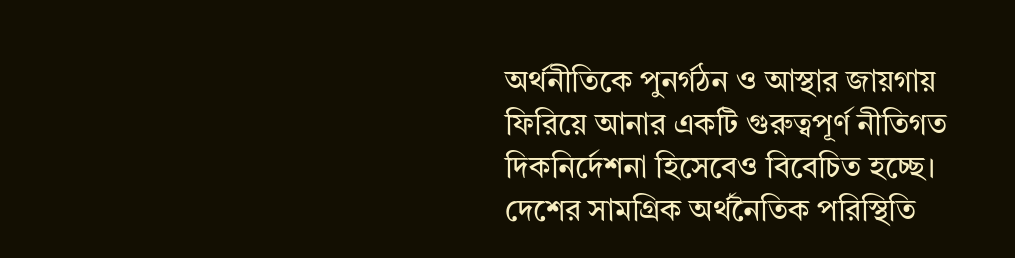অর্থনীতিকে পুনর্গঠন ও আস্থার জায়গায় ফিরিয়ে আনার একটি গুরুত্বপূর্ণ নীতিগত দিকনির্দেশনা হিসেবেও বিবেচিত হচ্ছে।
দেশের সামগ্রিক অর্থনৈতিক পরিস্থিতি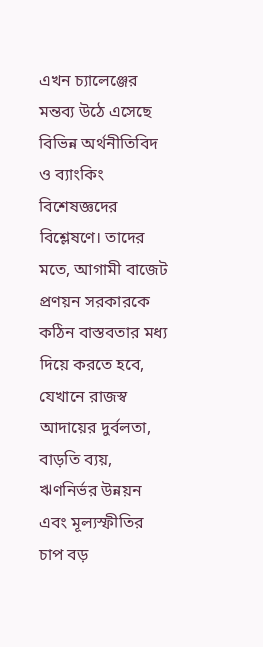এখন চ্যালেঞ্জের মন্তব্য উঠে এসেছে বিভিন্ন অর্থনীতিবিদ ও ব্যাংকিং বিশেষজ্ঞদের বিশ্লেষণে। তাদের মতে, আগামী বাজেট প্রণয়ন সরকারকে কঠিন বাস্তবতার মধ্য দিয়ে করতে হবে, যেখানে রাজস্ব আদায়ের দুর্বলতা, বাড়তি ব্যয়, ঋণনির্ভর উন্নয়ন এবং মূল্যস্ফীতির চাপ বড়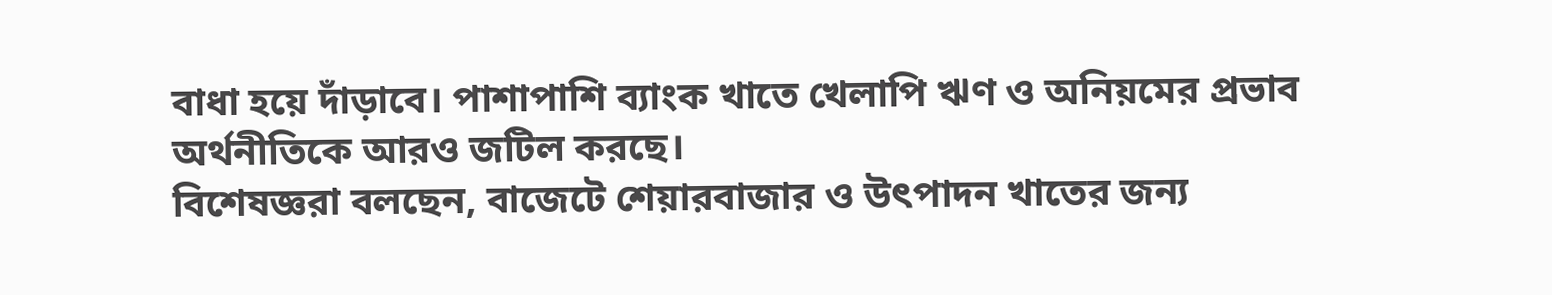বাধা হয়ে দাঁড়াবে। পাশাপাশি ব্যাংক খাতে খেলাপি ঋণ ও অনিয়মের প্রভাব অর্থনীতিকে আরও জটিল করছে।
বিশেষজ্ঞরা বলছেন, বাজেটে শেয়ারবাজার ও উৎপাদন খাতের জন্য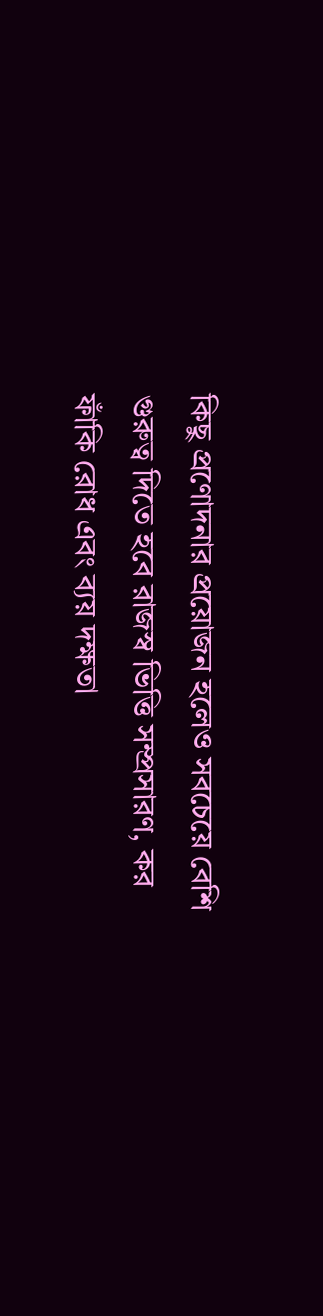কিছু প্রণোদনার প্রয়োজন হলেও সবচেয়ে বেশি গুরুত্ব দিতে হবে রাজস্ব ভিত্তি সম্প্রসারণ, কর ফাঁকি রোধ এবং ব্যয় দক্ষতা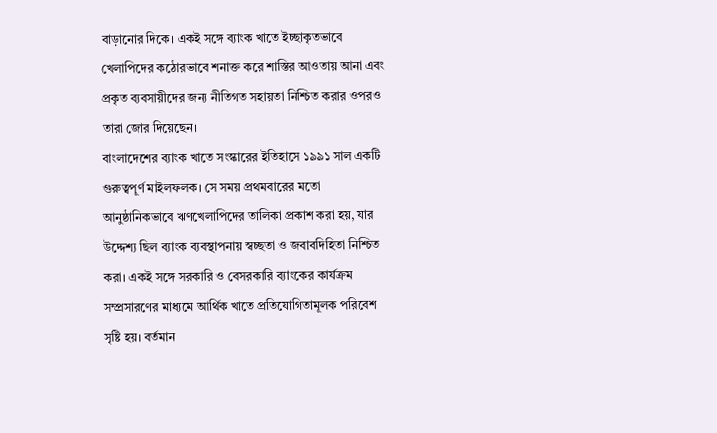বাড়ানোর দিকে। একই সঙ্গে ব্যাংক খাতে ইচ্ছাকৃতভাবে খেলাপিদের কঠোরভাবে শনাক্ত করে শাস্তির আওতায় আনা এবং প্রকৃত ব্যবসায়ীদের জন্য নীতিগত সহায়তা নিশ্চিত করার ওপরও তারা জোর দিয়েছেন।
বাংলাদেশের ব্যাংক খাতে সংস্কারের ইতিহাসে ১৯৯১ সাল একটি গুরুত্বপূর্ণ মাইলফলক। সে সময় প্রথমবারের মতো আনুষ্ঠানিকভাবে ঋণখেলাপিদের তালিকা প্রকাশ করা হয়, যার উদ্দেশ্য ছিল ব্যাংক ব্যবস্থাপনায় স্বচ্ছতা ও জবাবদিহিতা নিশ্চিত করা। একই সঙ্গে সরকারি ও বেসরকারি ব্যাংকের কার্যক্রম সম্প্রসারণের মাধ্যমে আর্থিক খাতে প্রতিযোগিতামূলক পরিবেশ সৃষ্টি হয়। বর্তমান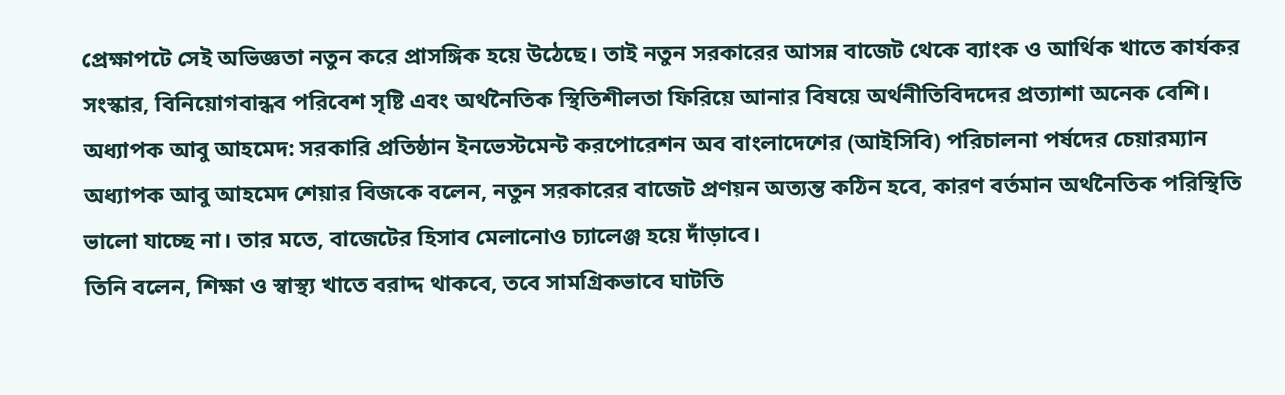প্রেক্ষাপটে সেই অভিজ্ঞতা নতুন করে প্রাসঙ্গিক হয়ে উঠেছে। তাই নতুন সরকারের আসন্ন বাজেট থেকে ব্যাংক ও আর্থিক খাতে কার্যকর সংস্কার, বিনিয়োগবান্ধব পরিবেশ সৃষ্টি এবং অর্থনৈতিক স্থিতিশীলতা ফিরিয়ে আনার বিষয়ে অর্থনীতিবিদদের প্রত্যাশা অনেক বেশি।
অধ্যাপক আবু আহমেদ: সরকারি প্রতিষ্ঠান ইনভেস্টমেন্ট করপোরেশন অব বাংলাদেশের (আইসিবি) পরিচালনা পর্ষদের চেয়ারম্যান অধ্যাপক আবু আহমেদ শেয়ার বিজকে বলেন, নতুন সরকারের বাজেট প্রণয়ন অত্যন্ত কঠিন হবে, কারণ বর্তমান অর্থনৈতিক পরিস্থিতি ভালো যাচ্ছে না। তার মতে, বাজেটের হিসাব মেলানোও চ্যালেঞ্জ হয়ে দাঁড়াবে।
তিনি বলেন, শিক্ষা ও স্বাস্থ্য খাতে বরাদ্দ থাকবে, তবে সামগ্রিকভাবে ঘাটতি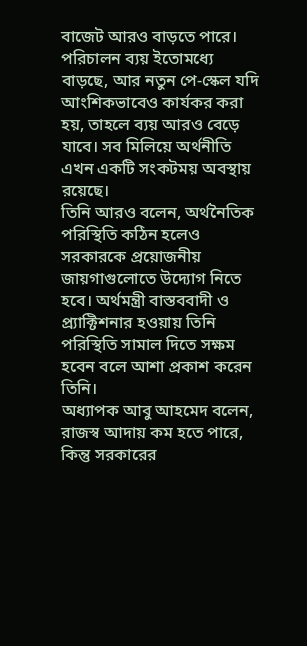বাজেট আরও বাড়তে পারে। পরিচালন ব্যয় ইতোমধ্যে বাড়ছে, আর নতুন পে-স্কেল যদি আংশিকভাবেও কার্যকর করা হয়, তাহলে ব্যয় আরও বেড়ে যাবে। সব মিলিয়ে অর্থনীতি এখন একটি সংকটময় অবস্থায় রয়েছে।
তিনি আরও বলেন, অর্থনৈতিক পরিস্থিতি কঠিন হলেও সরকারকে প্রয়োজনীয় জায়গাগুলোতে উদ্যোগ নিতে হবে। অর্থমন্ত্রী বাস্তববাদী ও প্র্যাক্টিশনার হওয়ায় তিনি পরিস্থিতি সামাল দিতে সক্ষম হবেন বলে আশা প্রকাশ করেন তিনি।
অধ্যাপক আবু আহমেদ বলেন, রাজস্ব আদায় কম হতে পারে, কিন্তু সরকারের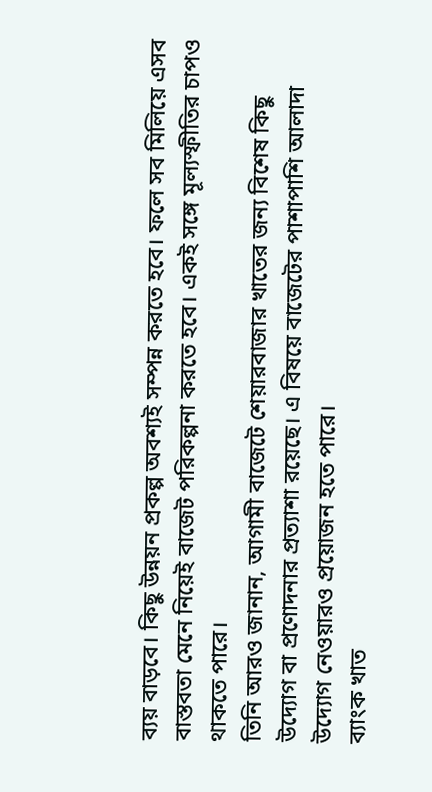ব্যয় বাড়বে। কিছু উন্নয়ন প্রকল্প অবশ্যই সম্পন্ন করতে হবে। ফলে সব মিলিয়ে এসব বাস্তবতা মেনে নিয়েই বাজেট পরিকল্পনা করতে হবে। একই সঙ্গে মূল্যস্ফীতির চাপও থাকতে পারে।
তিনি আরও জানান, আগামী বাজেটে শেয়ারবাজার খাতের জন্য বিশেষ কিছু উদ্যোগ বা প্রণোদনার প্রত্যাশা রয়েছে। এ বিষয়ে বাজেটের পাশাপাশি আলাদা উদ্যোগ নেওয়ারও প্রয়োজন হতে পারে।
ব্যাংক খাত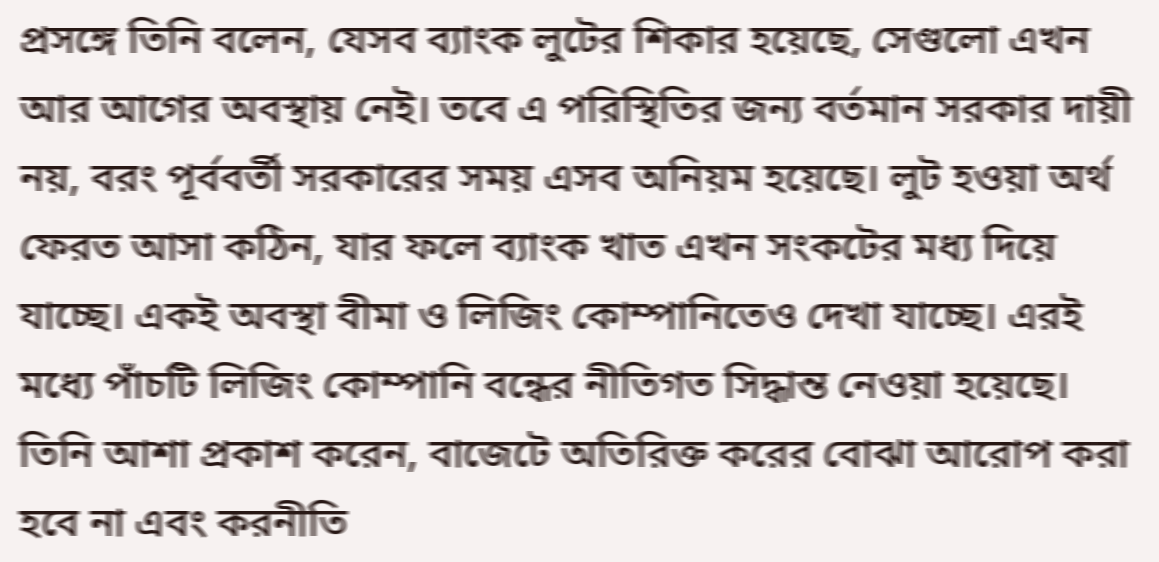প্রসঙ্গে তিনি বলেন, যেসব ব্যাংক লুটের শিকার হয়েছে, সেগুলো এখন আর আগের অবস্থায় নেই। তবে এ পরিস্থিতির জন্য বর্তমান সরকার দায়ী নয়, বরং পূর্ববর্তী সরকারের সময় এসব অনিয়ম হয়েছে। লুট হওয়া অর্থ ফেরত আসা কঠিন, যার ফলে ব্যাংক খাত এখন সংকটের মধ্য দিয়ে যাচ্ছে। একই অবস্থা বীমা ও লিজিং কোম্পানিতেও দেখা যাচ্ছে। এরই মধ্যে পাঁচটি লিজিং কোম্পানি বন্ধের নীতিগত সিদ্ধান্ত নেওয়া হয়েছে।
তিনি আশা প্রকাশ করেন, বাজেটে অতিরিক্ত করের বোঝা আরোপ করা হবে না এবং করনীতি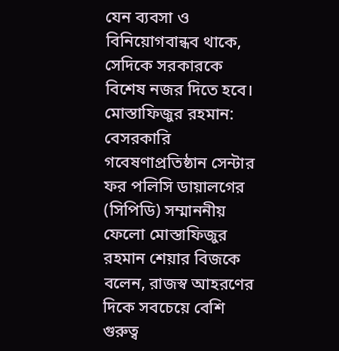যেন ব্যবসা ও বিনিয়োগবান্ধব থাকে, সেদিকে সরকারকে বিশেষ নজর দিতে হবে।
মোস্তাফিজুর রহমান: বেসরকারি গবেষণাপ্রতিষ্ঠান সেন্টার ফর পলিসি ডায়ালগের (সিপিডি) সম্মাননীয় ফেলো মোস্তাফিজুর রহমান শেয়ার বিজকে বলেন, রাজস্ব আহরণের দিকে সবচেয়ে বেশি গুরুত্ব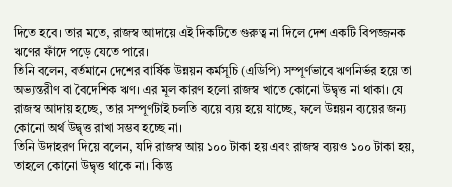দিতে হবে। তার মতে, রাজস্ব আদায়ে এই দিকটিতে গুরুত্ব না দিলে দেশ একটি বিপজ্জনক ঋণের ফাঁদে পড়ে যেতে পারে।
তিনি বলেন, বর্তমানে দেশের বার্ষিক উন্নয়ন কর্মসূচি (এডিপি) সম্পূর্ণভাবে ঋণনির্ভর হয়ে তা অভ্যন্তরীণ বা বৈদেশিক ঋণ। এর মূল কারণ হলো রাজস্ব খাতে কোনো উদ্বৃত্ত না থাকা। যে রাজস্ব আদায় হচ্ছে, তার সম্পূর্ণটাই চলতি ব্যয়ে ব্যয় হয়ে যাচ্ছে, ফলে উন্নয়ন ব্যয়ের জন্য কোনো অর্থ উদ্বৃত্ত রাখা সম্ভব হচ্ছে না।
তিনি উদাহরণ দিয়ে বলেন, যদি রাজস্ব আয় ১০০ টাকা হয় এবং রাজস্ব ব্যয়ও ১০০ টাকা হয়, তাহলে কোনো উদ্বৃত্ত থাকে না। কিন্তু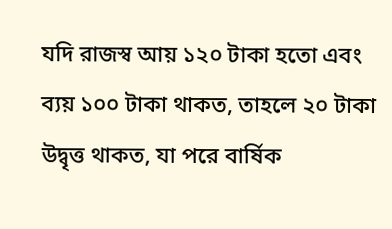যদি রাজস্ব আয় ১২০ টাকা হতো এবং ব্যয় ১০০ টাকা থাকত, তাহলে ২০ টাকা উদ্বৃত্ত থাকত, যা পরে বার্ষিক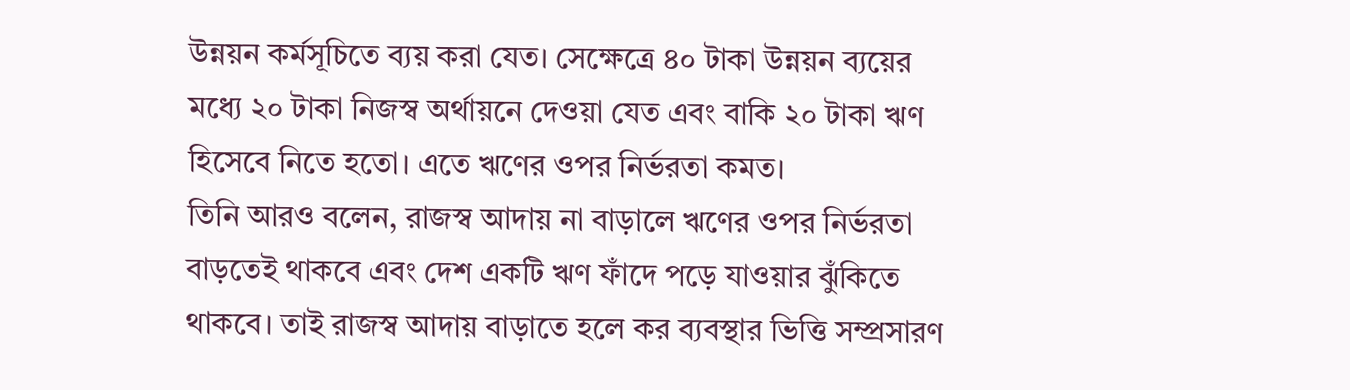উন্নয়ন কর্মসূচিতে ব্যয় করা যেত। সেক্ষেত্রে ৪০ টাকা উন্নয়ন ব্যয়ের মধ্যে ২০ টাকা নিজস্ব অর্থায়নে দেওয়া যেত এবং বাকি ২০ টাকা ঋণ হিসেবে নিতে হতো। এতে ঋণের ওপর নির্ভরতা কমত।
তিনি আরও বলেন, রাজস্ব আদায় না বাড়ালে ঋণের ওপর নির্ভরতা বাড়তেই থাকবে এবং দেশ একটি ঋণ ফাঁদে পড়ে যাওয়ার ঝুঁকিতে থাকবে। তাই রাজস্ব আদায় বাড়াতে হলে কর ব্যবস্থার ভিত্তি সম্প্রসারণ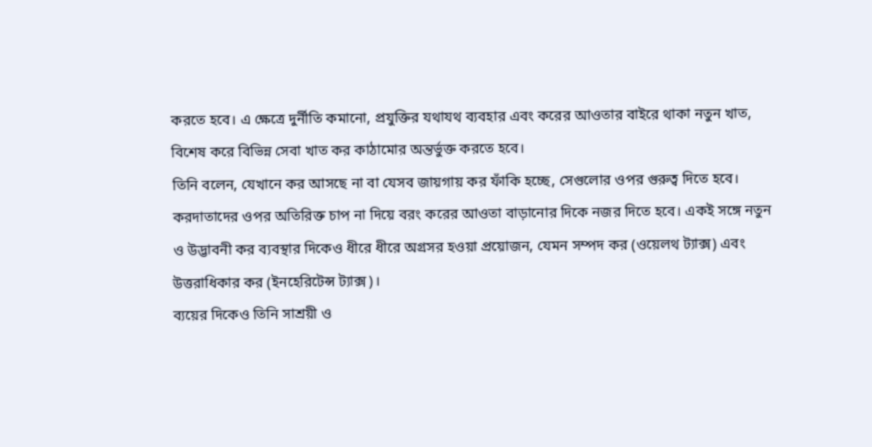করতে হবে। এ ক্ষেত্রে দুর্নীতি কমানো, প্রযুক্তির যথাযথ ব্যবহার এবং করের আওতার বাইরে থাকা নতুন খাত, বিশেষ করে বিভিন্ন সেবা খাত কর কাঠামোর অন্তর্ভুক্ত করতে হবে।
তিনি বলেন, যেখানে কর আসছে না বা যেসব জায়গায় কর ফাঁকি হচ্ছে, সেগুলোর ওপর গুরুত্ব দিতে হবে। করদাতাদের ওপর অতিরিক্ত চাপ না দিয়ে বরং করের আওতা বাড়ানোর দিকে নজর দিতে হবে। একই সঙ্গে নতুন ও উদ্ভাবনী কর ব্যবস্থার দিকেও ধীরে ধীরে অগ্রসর হওয়া প্রয়োজন, যেমন সম্পদ কর (ওয়েলথ ট্যাক্স) এবং উত্তরাধিকার কর (ইনহেরিটেন্স ট্যাক্স)।
ব্যয়ের দিকেও তিনি সাশ্রয়ী ও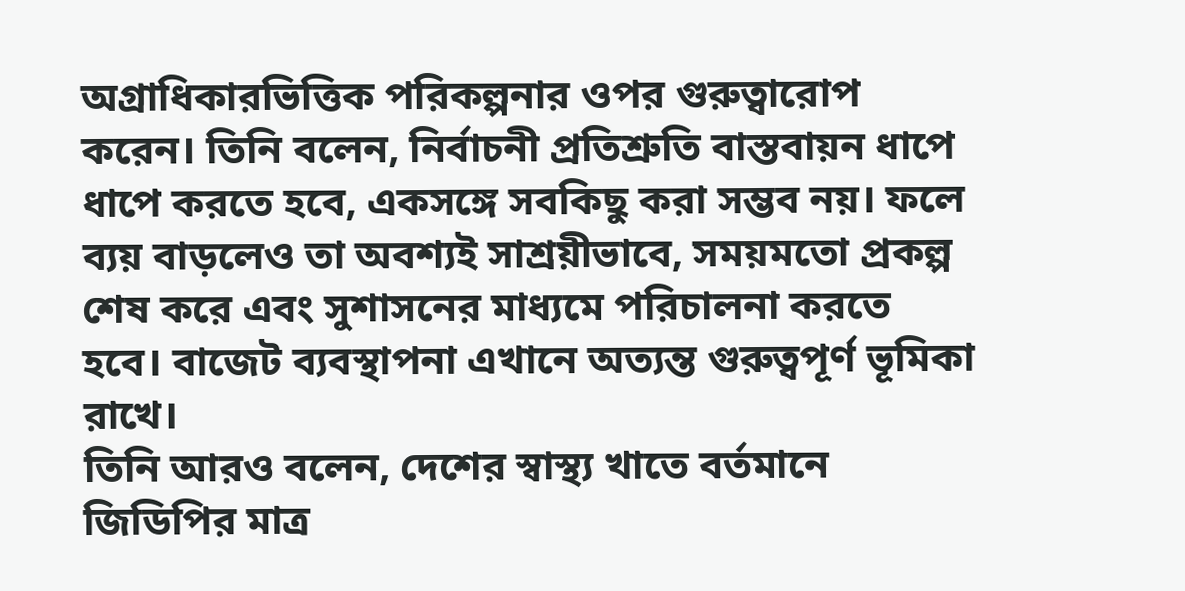অগ্রাধিকারভিত্তিক পরিকল্পনার ওপর গুরুত্বারোপ করেন। তিনি বলেন, নির্বাচনী প্রতিশ্রুতি বাস্তবায়ন ধাপে ধাপে করতে হবে, একসঙ্গে সবকিছু করা সম্ভব নয়। ফলে ব্যয় বাড়লেও তা অবশ্যই সাশ্রয়ীভাবে, সময়মতো প্রকল্প শেষ করে এবং সুশাসনের মাধ্যমে পরিচালনা করতে হবে। বাজেট ব্যবস্থাপনা এখানে অত্যন্ত গুরুত্বপূর্ণ ভূমিকা রাখে।
তিনি আরও বলেন, দেশের স্বাস্থ্য খাতে বর্তমানে জিডিপির মাত্র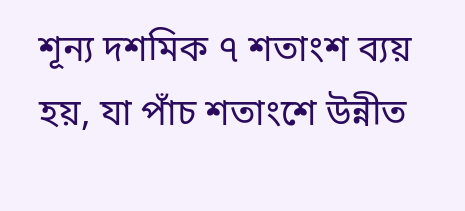শূন্য দশমিক ৭ শতাংশ ব্যয় হয়, যা পাঁচ শতাংশে উন্নীত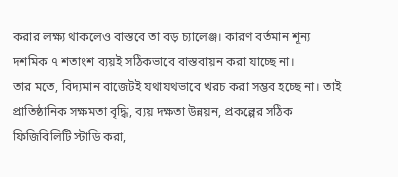করার লক্ষ্য থাকলেও বাস্তবে তা বড় চ্যালেঞ্জ। কারণ বর্তমান শূন্য দশমিক ৭ শতাংশ ব্যয়ই সঠিকভাবে বাস্তবায়ন করা যাচ্ছে না।
তার মতে, বিদ্যমান বাজেটই যথাযথভাবে খরচ করা সম্ভব হচ্ছে না। তাই প্রাতিষ্ঠানিক সক্ষমতা বৃদ্ধি, ব্যয় দক্ষতা উন্নয়ন, প্রকল্পের সঠিক ফিজিবিলিটি স্টাডি করা,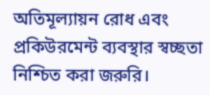অতিমূল্যায়ন রোধ এবং প্রকিউরমেন্ট ব্যবস্থার স্বচ্ছতা নিশ্চিত করা জরুরি।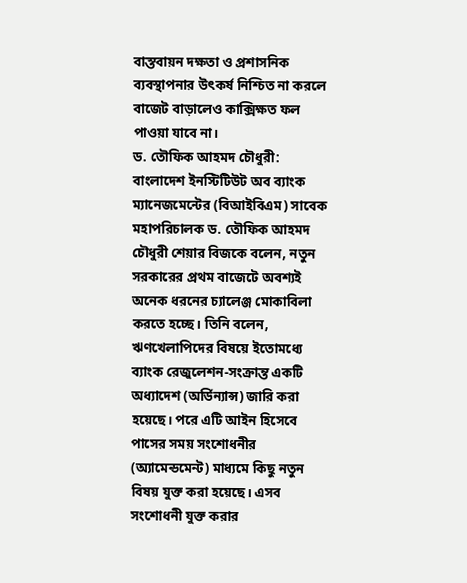বাস্তবায়ন দক্ষতা ও প্রশাসনিক ব্যবস্থাপনার উৎকর্ষ নিশ্চিত না করলে বাজেট বাড়ালেও কাক্সিক্ষত ফল পাওয়া যাবে না।
ড. তৌফিক আহমদ চৌধুরী: বাংলাদেশ ইনস্টিটিউট অব ব্যাংক ম্যানেজমেন্টের (বিআইবিএম) সাবেক মহাপরিচালক ড. তৌফিক আহমদ চৌধুরী শেয়ার বিজকে বলেন, নতুন সরকারের প্রথম বাজেটে অবশ্যই অনেক ধরনের চ্যালেঞ্জ মোকাবিলা করতে হচ্ছে। তিনি বলেন, ঋণখেলাপিদের বিষয়ে ইতোমধ্যে ব্যাংক রেজুলেশন-সংক্রান্ত একটি অধ্যাদেশ (অর্ডিন্যান্স) জারি করা হয়েছে। পরে এটি আইন হিসেবে পাসের সময় সংশোধনীর (অ্যামেন্ডমেন্ট) মাধ্যমে কিছু নতুন বিষয় যুক্ত করা হয়েছে। এসব সংশোধনী যুক্ত করার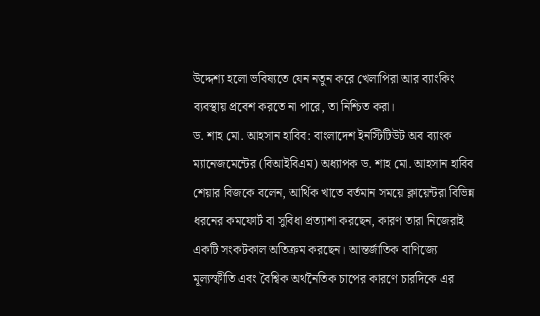উদ্দেশ্য হলো ভবিষ্যতে যেন নতুন করে খেলাপিরা আর ব্যাংকিং ব্যবস্থায় প্রবেশ করতে না পারে, তা নিশ্চিত করা।
ড. শাহ মো. আহসান হাবিব: বাংলাদেশ ইনস্টিটিউট অব ব্যাংক ম্যানেজমেন্টের (বিআইবিএম) অধ্যাপক ড. শাহ মো. আহসান হাবিব শেয়ার বিজকে বলেন, আর্থিক খাতে বর্তমান সময়ে ক্লায়েন্টরা বিভিন্ন ধরনের কমফোর্ট বা সুবিধা প্রত্যাশা করছেন, কারণ তারা নিজেরাই একটি সংকটকাল অতিক্রম করছেন। আন্তর্জাতিক বাণিজ্যে মূল্যস্ফীতি এবং বৈশ্বিক অর্থনৈতিক চাপের কারণে চারদিকে এর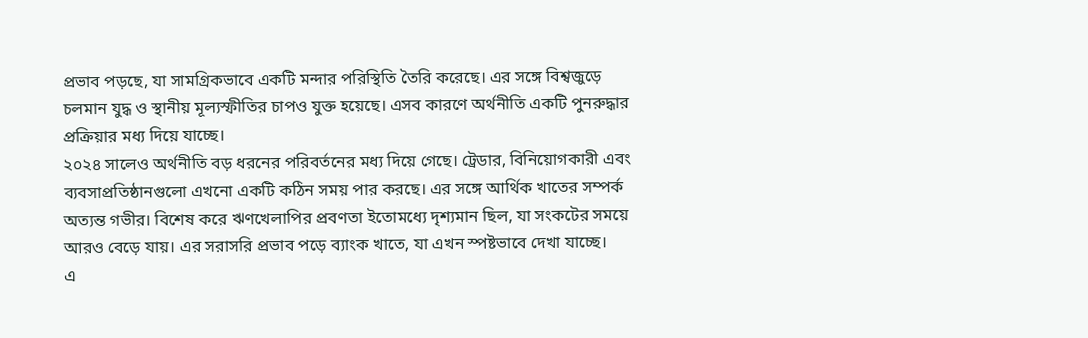প্রভাব পড়ছে, যা সামগ্রিকভাবে একটি মন্দার পরিস্থিতি তৈরি করেছে। এর সঙ্গে বিশ্বজুড়ে চলমান যুদ্ধ ও স্থানীয় মূল্যস্ফীতির চাপও যুক্ত হয়েছে। এসব কারণে অর্থনীতি একটি পুনরুদ্ধার প্রক্রিয়ার মধ্য দিয়ে যাচ্ছে।
২০২৪ সালেও অর্থনীতি বড় ধরনের পরিবর্তনের মধ্য দিয়ে গেছে। ট্রেডার, বিনিয়োগকারী এবং ব্যবসাপ্রতিষ্ঠানগুলো এখনো একটি কঠিন সময় পার করছে। এর সঙ্গে আর্থিক খাতের সম্পর্ক অত্যন্ত গভীর। বিশেষ করে ঋণখেলাপির প্রবণতা ইতোমধ্যে দৃশ্যমান ছিল, যা সংকটের সময়ে আরও বেড়ে যায়। এর সরাসরি প্রভাব পড়ে ব্যাংক খাতে, যা এখন স্পষ্টভাবে দেখা যাচ্ছে।
এ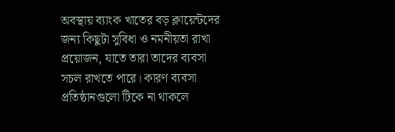অবস্থায় ব্যাংক খাতের বড় ক্লায়েন্টদের জন্য কিছুটা সুবিধা ও নমনীয়তা রাখা প্রয়োজন, যাতে তারা তাদের ব্যবসা সচল রাখতে পারে। কারণ ব্যবসা প্রতিষ্ঠানগুলো টিকে না থাকলে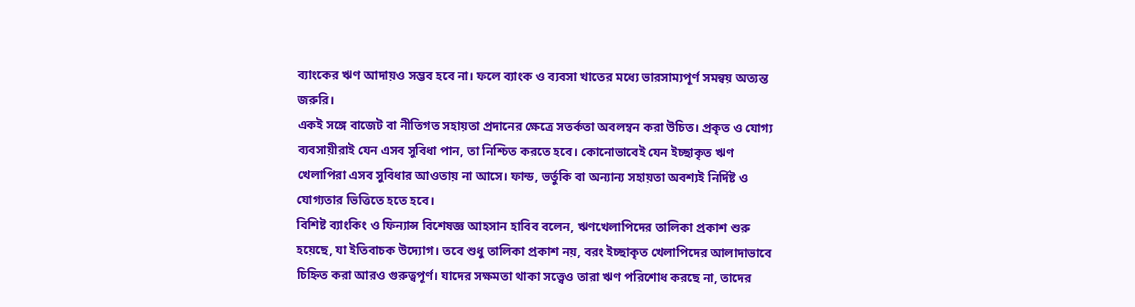ব্যাংকের ঋণ আদায়ও সম্ভব হবে না। ফলে ব্যাংক ও ব্যবসা খাতের মধ্যে ভারসাম্যপূর্ণ সমন্বয় অত্যন্ত জরুরি।
একই সঙ্গে বাজেট বা নীতিগত সহায়তা প্রদানের ক্ষেত্রে সতর্কতা অবলম্বন করা উচিত। প্রকৃত ও যোগ্য ব্যবসায়ীরাই যেন এসব সুবিধা পান, তা নিশ্চিত করতে হবে। কোনোভাবেই যেন ইচ্ছাকৃত ঋণ খেলাপিরা এসব সুবিধার আওতায় না আসে। ফান্ড, ভর্তুকি বা অন্যান্য সহায়তা অবশ্যই নির্দিষ্ট ও যোগ্যতার ভিত্তিতে হতে হবে।
বিশিষ্ট ব্যাংকিং ও ফিন্যান্স বিশেষজ্ঞ আহসান হাবিব বলেন, ঋণখেলাপিদের তালিকা প্রকাশ শুরু হয়েছে, যা ইতিবাচক উদ্যোগ। তবে শুধু তালিকা প্রকাশ নয়, বরং ইচ্ছাকৃত খেলাপিদের আলাদাভাবে চিহ্নিত করা আরও গুরুত্বপূর্ণ। যাদের সক্ষমতা থাকা সত্ত্বেও তারা ঋণ পরিশোধ করছে না, তাদের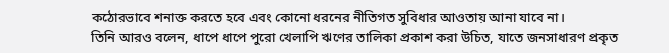কঠোরভাবে শনাক্ত করতে হবে এবং কোনো ধরনের নীতিগত সুবিধার আওতায় আনা যাবে না।
তিনি আরও বলেন, ধাপে ধাপে পুরো খেলাপি ঋণের তালিকা প্রকাশ করা উচিত, যাতে জনসাধারণ প্রকৃত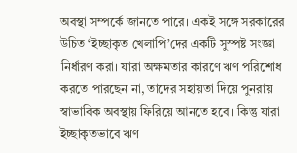অবস্থা সম্পর্কে জানতে পারে। একই সঙ্গে সরকারের উচিত ‘ইচ্ছাকৃত খেলাপি’দের একটি সুস্পষ্ট সংজ্ঞা নির্ধারণ করা। যারা অক্ষমতার কারণে ঋণ পরিশোধ করতে পারছেন না, তাদের সহায়তা দিয়ে পুনরায় স্বাভাবিক অবস্থায় ফিরিয়ে আনতে হবে। কিন্তু যারা ইচ্ছাকৃতভাবে ঋণ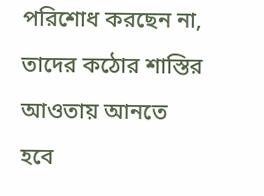পরিশোধ করছেন না, তাদের কঠোর শাস্তির আওতায় আনতে হবে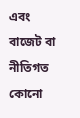এবং বাজেট বা নীতিগত কোনো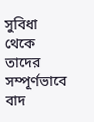সুবিধা থেকে তাদের সম্পূর্ণভাবে বাদ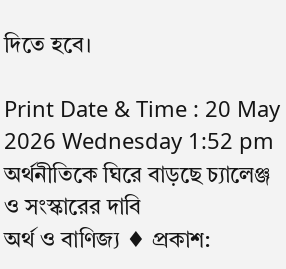দিতে হবে।

Print Date & Time : 20 May 2026 Wednesday 1:52 pm
অর্থনীতিকে ঘিরে বাড়ছে চ্যালেঞ্জ ও সংস্কারের দাবি
অর্থ ও বাণিজ্য ♦ প্রকাশ: